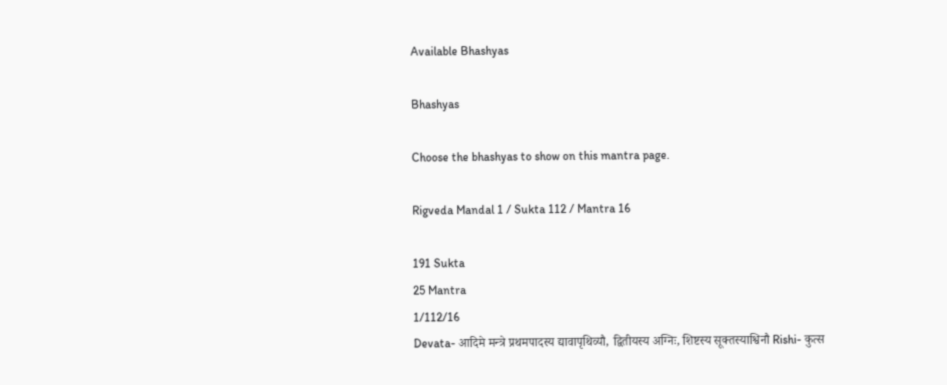Available Bhashyas

Bhashyas

Choose the bhashyas to show on this mantra page.

Rigveda Mandal 1 / Sukta 112 / Mantra 16

191 Sukta
25 Mantra
1/112/16
Devata- आदिमे मन्त्रे प्रथमपादस्य द्यावापृथिव्यौ, द्वितीयस्य अग्निः, शिष्टस्य सूक्तस्याश्विनौ Rishi- कुत्स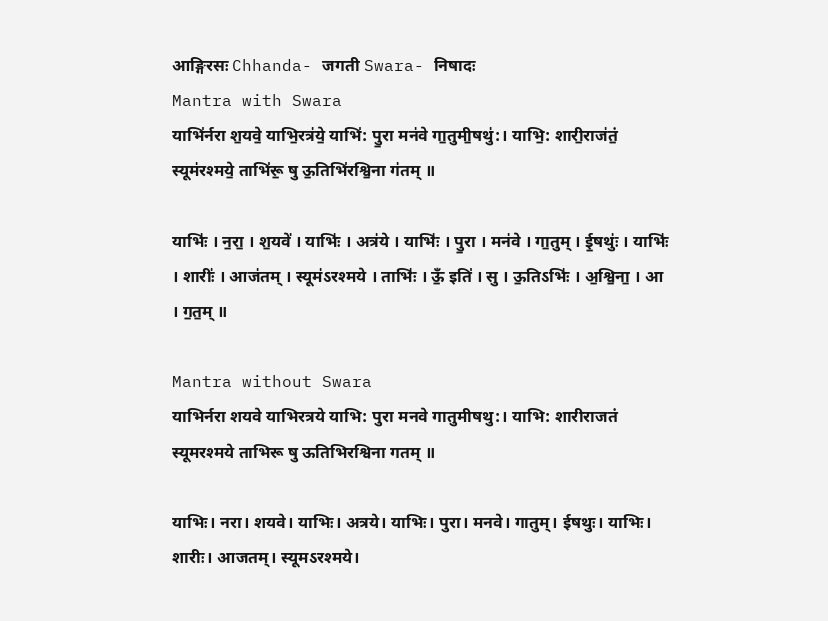आङ्गिरसः Chhanda- जगती Swara- निषादः
Mantra with Swara
याभि॑र्नरा श॒यवे॒ याभि॒रत्र॑ये॒ याभि॑: पु॒रा मन॑वे गा॒तुमी॒षथु॑:। याभि॒: शारी॒राज॑तं॒ स्यूम॑रश्मये॒ ताभि॑रू॒ षु ऊ॒तिभि॑रश्वि॒ना ग॑तम् ॥

याभिः॑ । न॒रा॒ । श॒यवे॑ । याभिः॑ । अत्र॑ये । याभिः॑ । पु॒रा । मन॑वे । गा॒तुम् । ई॒षथुः॑ । याभिः॑ । शारीः॑ । आज॑तम् । स्यूम॑ऽरश्मये । ताभिः॑ । ऊँ॒ इति॑ । सु । ऊ॒तिऽभिः॑ । अ॒श्वि॒ना॒ । आ । ग॒त॒म् ॥

Mantra without Swara
याभिर्नरा शयवे याभिरत्रये याभि: पुरा मनवे गातुमीषथु:। याभि: शारीराजतं स्यूमरश्मये ताभिरू षु ऊतिभिरश्विना गतम् ॥

याभिः। नरा। शयवे। याभिः। अत्रये। याभिः। पुरा। मनवे। गातुम्। ईषथुः। याभिः। शारीः। आजतम्। स्यूमऽरश्मये।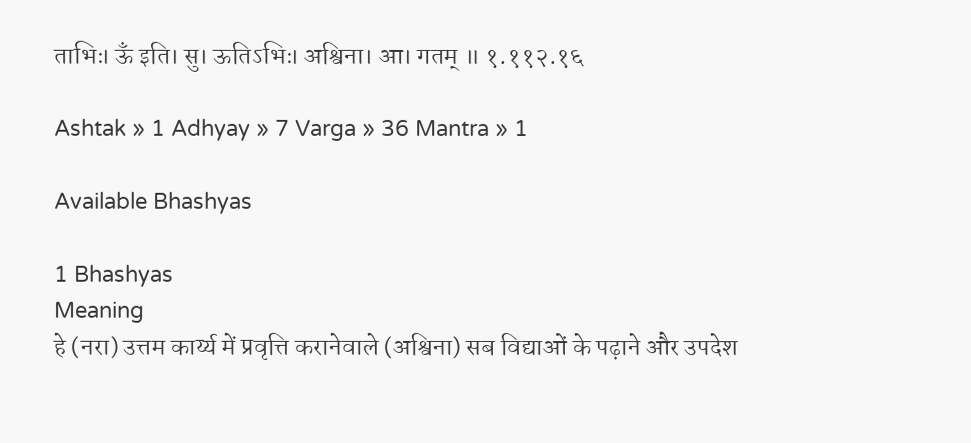ताभिः। ऊँ इति। सु। ऊतिऽभिः। अश्विना। आ। गतम् ॥ १.११२.१६

Ashtak » 1 Adhyay » 7 Varga » 36 Mantra » 1

Available Bhashyas

1 Bhashyas
Meaning
हे (नरा) उत्तम कार्य्य में प्रवृत्ति करानेवाले (अश्विना) सब विद्याओं के पढ़ाने और उपदेश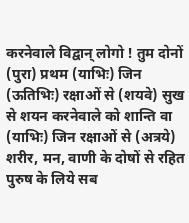करनेवाले विद्वान् लोगो ! तुम दोनों (पुरा) प्रथम (याभिः) जिन (ऊतिभिः) रक्षाओं से (शयवे) सुख से शयन करनेवाले को शान्ति वा (याभिः) जिन रक्षाओं से (अत्रये) शरीर, मन, वाणी के दोषों से रहित पुरुष के लिये सब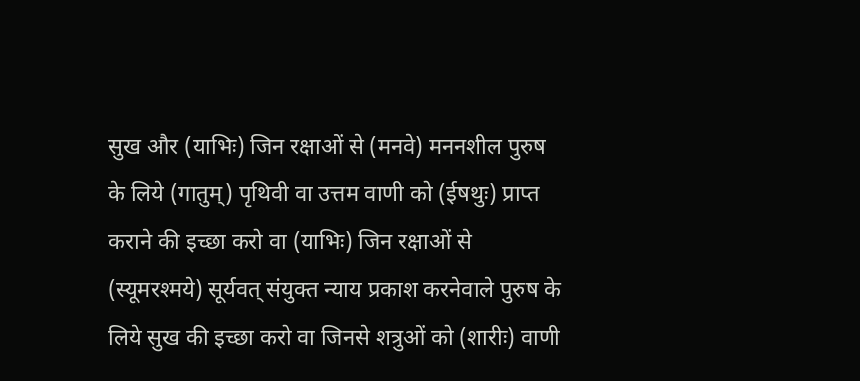सुख और (याभिः) जिन रक्षाओं से (मनवे) मननशील पुरुष के लिये (गातुम्) पृथिवी वा उत्तम वाणी को (ईषथुः) प्राप्त कराने की इच्छा करो वा (याभिः) जिन रक्षाओं से (स्यूमरश्मये) सूर्यवत् संयुक्त न्याय प्रकाश करनेवाले पुरुष के लिये सुख की इच्छा करो वा जिनसे शत्रुओं को (शारीः) वाणी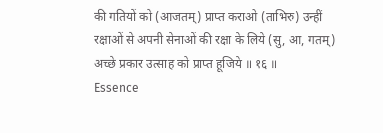की गतियों को (आजतम्) प्राप्त कराओ (ताभिरु) उन्हीं रक्षाओं से अपनी सेनाओं की रक्षा के लिये (सु, आ, गतम्) अच्छे प्रकार उत्साह को प्राप्त हूजिये ॥ १६ ॥
Essence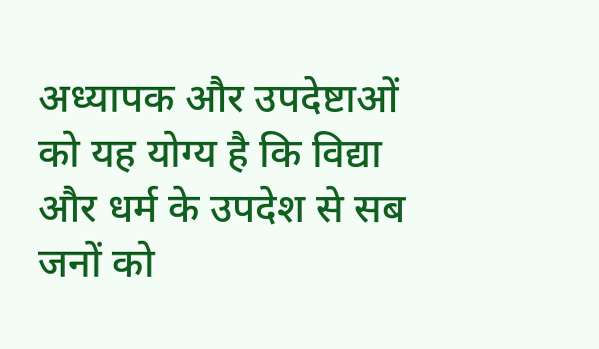अध्यापक और उपदेष्टाओं को यह योग्य है कि विद्या और धर्म के उपदेश से सब जनों को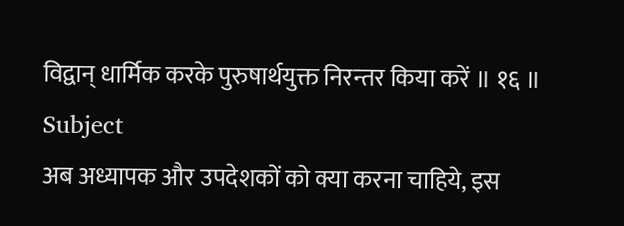विद्वान् धार्मिक करके पुरुषार्थयुक्त निरन्तर किया करें ॥ १६ ॥
Subject
अब अध्यापक और उपदेशकों को क्या करना चाहिये, इस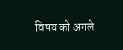विषय को अगले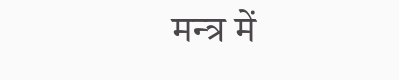मन्त्र में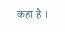कहा है ।